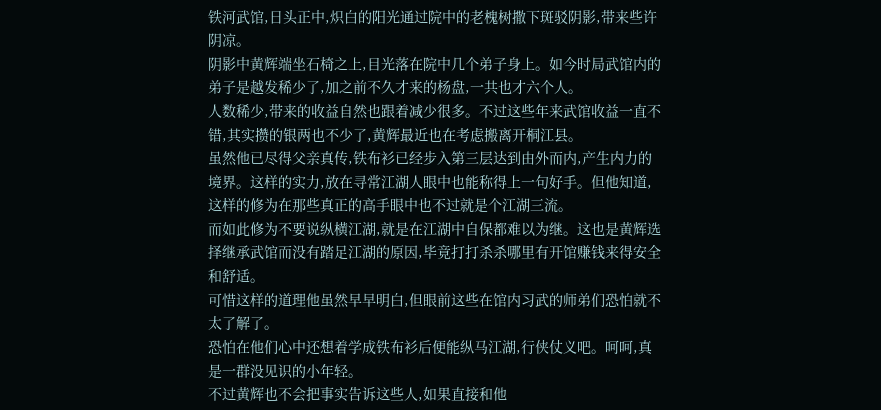铁河武馆,日头正中,炽白的阳光通过院中的老槐树撒下斑驳阴影,带来些许阴凉。
阴影中黄辉端坐石椅之上,目光落在院中几个弟子身上。如今时局武馆内的弟子是越发稀少了,加之前不久才来的杨盘,一共也才六个人。
人数稀少,带来的收益自然也跟着减少很多。不过这些年来武馆收益一直不错,其实攒的银两也不少了,黄辉最近也在考虑搬离开桐江县。
虽然他已尽得父亲真传,铁布衫已经步入第三层达到由外而内,产生内力的境界。这样的实力,放在寻常江湖人眼中也能称得上一句好手。但他知道,这样的修为在那些真正的高手眼中也不过就是个江湖三流。
而如此修为不要说纵横江湖,就是在江湖中自保都难以为继。这也是黄辉选择继承武馆而没有踏足江湖的原因,毕竟打打杀杀哪里有开馆赚钱来得安全和舒适。
可惜这样的道理他虽然早早明白,但眼前这些在馆内习武的师弟们恐怕就不太了解了。
恐怕在他们心中还想着学成铁布衫后便能纵马江湖,行侠仗义吧。呵呵,真是一群没见识的小年轻。
不过黄辉也不会把事实告诉这些人,如果直接和他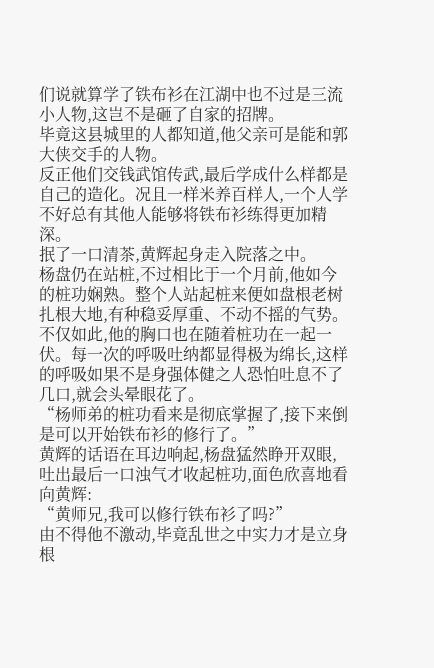们说就算学了铁布衫在江湖中也不过是三流小人物,这岂不是砸了自家的招牌。
毕竟这县城里的人都知道,他父亲可是能和郭大侠交手的人物。
反正他们交钱武馆传武,最后学成什么样都是自己的造化。况且一样米养百样人,一个人学不好总有其他人能够将铁布衫练得更加精深。
抿了一口清茶,黄辉起身走入院落之中。
杨盘仍在站桩,不过相比于一个月前,他如今的桩功娴熟。整个人站起桩来便如盘根老树扎根大地,有种稳妥厚重、不动不摇的气势。
不仅如此,他的胸口也在随着桩功在一起一伏。每一次的呼吸吐纳都显得极为绵长,这样的呼吸如果不是身强体健之人恐怕吐息不了几口,就会头晕眼花了。
“杨师弟的桩功看来是彻底掌握了,接下来倒是可以开始铁布衫的修行了。”
黄辉的话语在耳边响起,杨盘猛然睁开双眼,吐出最后一口浊气才收起桩功,面色欣喜地看向黄辉:
“黄师兄,我可以修行铁布衫了吗?”
由不得他不激动,毕竟乱世之中实力才是立身根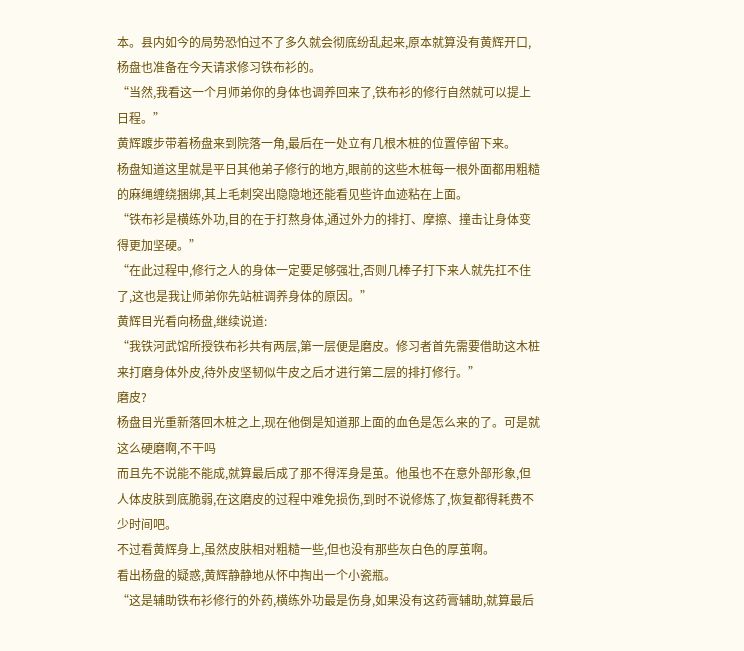本。县内如今的局势恐怕过不了多久就会彻底纷乱起来,原本就算没有黄辉开口,杨盘也准备在今天请求修习铁布衫的。
“当然,我看这一个月师弟你的身体也调养回来了,铁布衫的修行自然就可以提上日程。”
黄辉踱步带着杨盘来到院落一角,最后在一处立有几根木桩的位置停留下来。
杨盘知道这里就是平日其他弟子修行的地方,眼前的这些木桩每一根外面都用粗糙的麻绳缠绕捆绑,其上毛刺突出隐隐地还能看见些许血迹粘在上面。
“铁布衫是横练外功,目的在于打熬身体,通过外力的排打、摩擦、撞击让身体变得更加坚硬。”
“在此过程中,修行之人的身体一定要足够强壮,否则几棒子打下来人就先扛不住了,这也是我让师弟你先站桩调养身体的原因。”
黄辉目光看向杨盘,继续说道:
“我铁河武馆所授铁布衫共有两层,第一层便是磨皮。修习者首先需要借助这木桩来打磨身体外皮,待外皮坚韧似牛皮之后才进行第二层的排打修行。”
磨皮?
杨盘目光重新落回木桩之上,现在他倒是知道那上面的血色是怎么来的了。可是就这么硬磨啊,不干吗
而且先不说能不能成,就算最后成了那不得浑身是茧。他虽也不在意外部形象,但人体皮肤到底脆弱,在这磨皮的过程中难免损伤,到时不说修炼了,恢复都得耗费不少时间吧。
不过看黄辉身上,虽然皮肤相对粗糙一些,但也没有那些灰白色的厚茧啊。
看出杨盘的疑惑,黄辉静静地从怀中掏出一个小瓷瓶。
“这是辅助铁布衫修行的外药,横练外功最是伤身,如果没有这药膏辅助,就算最后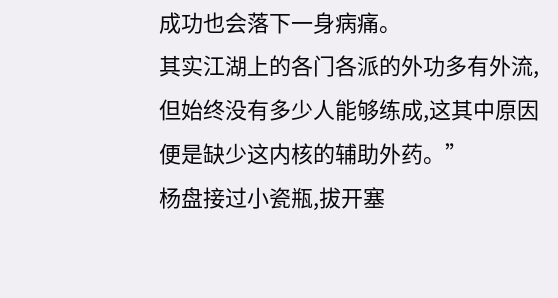成功也会落下一身病痛。
其实江湖上的各门各派的外功多有外流,但始终没有多少人能够练成,这其中原因便是缺少这内核的辅助外药。”
杨盘接过小瓷瓶,拔开塞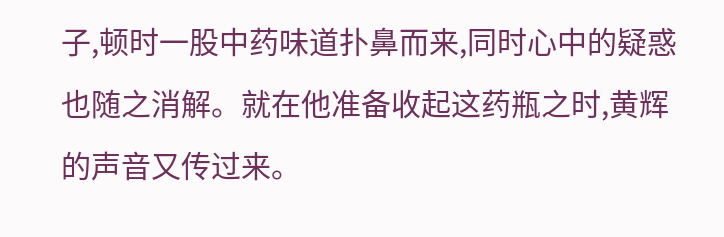子,顿时一股中药味道扑鼻而来,同时心中的疑惑也随之消解。就在他准备收起这药瓶之时,黄辉的声音又传过来。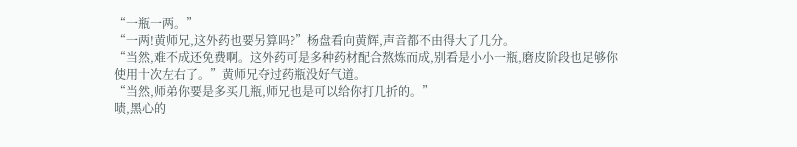“一瓶一两。”
“一两!黄师兄,这外药也要另算吗?”杨盘看向黄辉,声音都不由得大了几分。
“当然,难不成还免费啊。这外药可是多种药材配合熬炼而成,别看是小小一瓶,磨皮阶段也足够你使用十次左右了。”黄师兄夺过药瓶没好气道。
“当然,师弟你要是多买几瓶,师兄也是可以给你打几折的。”
啧,黑心的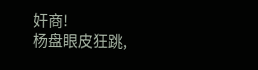奸商!
杨盘眼皮狂跳,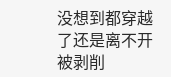没想到都穿越了还是离不开被剥削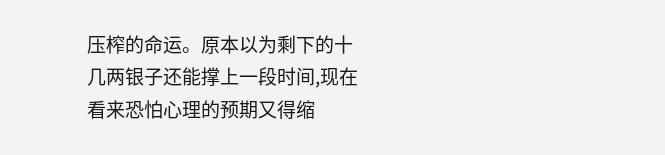压榨的命运。原本以为剩下的十几两银子还能撑上一段时间,现在看来恐怕心理的预期又得缩